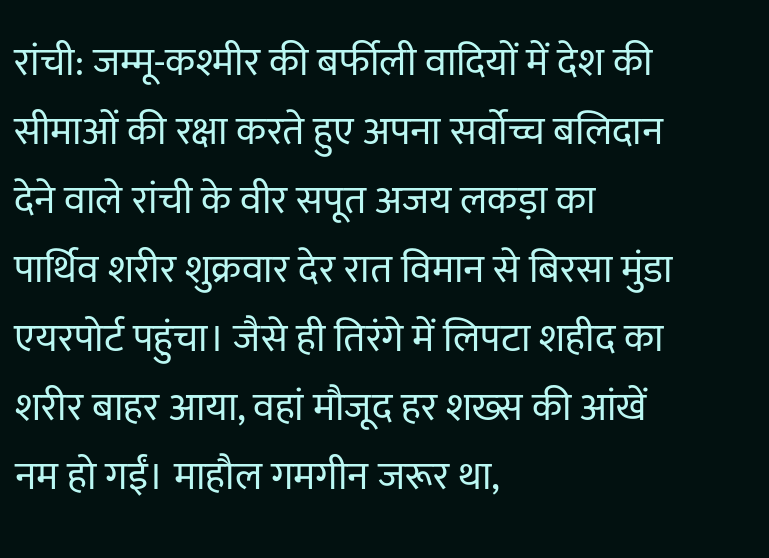रांची: जम्मू-कश्मीर की बर्फीली वादियों में देश की सीमाओं की रक्षा करते हुए अपना सर्वोच्च बलिदान देने वाले रांची के वीर सपूत अजय लकड़ा का पार्थिव शरीर शुक्रवार देर रात विमान से बिरसा मुंडा एयरपोर्ट पहुंचा। जैसे ही तिरंगे में लिपटा शहीद का शरीर बाहर आया, वहां मौजूद हर शख्स की आंखें नम हो गईं। माहौल गमगीन जरूर था,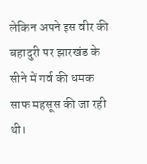लेकिन अपने इस वीर की बहादुरी पर झारखंड के सीने में गर्व की धमक साफ महसूस की जा रही थी।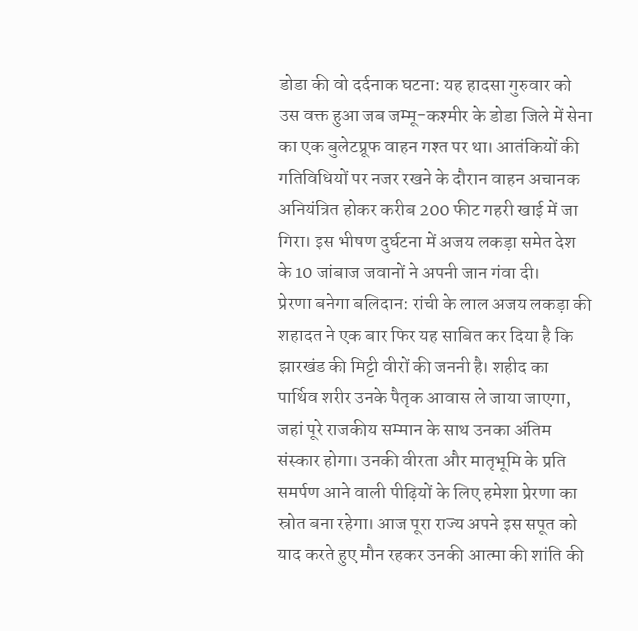डोडा की वो दर्दनाक घटना: यह हादसा गुरुवार को उस वक्त हुआ जब जम्मू-कश्मीर के डोडा जिले में सेना का एक बुलेटप्रूफ वाहन गश्त पर था। आतंकियों की गतिविधियों पर नजर रखने के दौरान वाहन अचानक अनियंत्रित होकर करीब 200 फीट गहरी खाई में जा गिरा। इस भीषण दुर्घटना में अजय लकड़ा समेत देश के 10 जांबाज जवानों ने अपनी जान गंवा दी।
प्रेरणा बनेगा बलिदान: रांची के लाल अजय लकड़ा की शहादत ने एक बार फिर यह साबित कर दिया है कि झारखंड की मिट्टी वीरों की जननी है। शहीद का पार्थिव शरीर उनके पैतृक आवास ले जाया जाएगा, जहां पूरे राजकीय सम्मान के साथ उनका अंतिम संस्कार होगा। उनकी वीरता और मातृभूमि के प्रति समर्पण आने वाली पीढ़ियों के लिए हमेशा प्रेरणा का स्रोत बना रहेगा। आज पूरा राज्य अपने इस सपूत को याद करते हुए मौन रहकर उनकी आत्मा की शांति की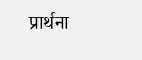प्रार्थना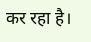कर रहा है।